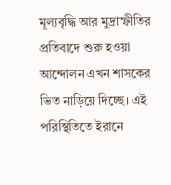মূল্যবৃদ্ধি আর মুদ্রাস্ফীতির প্রতিবাদে শুরু হওয়া আন্দোলন এখন শাসকের ভিত নাড়িয়ে দিচ্ছে। এই পরিস্থিতিতে ইরানে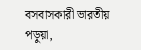বসবাসকারী ভারতীয় পড়ুয়া,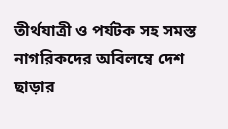তীর্থযাত্রী ও পর্যটক সহ সমস্ত নাগরিকদের অবিলম্বে দেশ ছাড়ার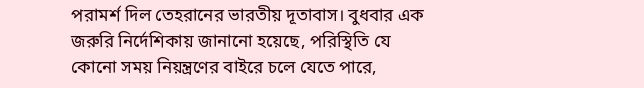পরামর্শ দিল তেহরানের ভারতীয় দূতাবাস। বুধবার এক জরুরি নির্দেশিকায় জানানো হয়েছে, পরিস্থিতি যে কোনো সময় নিয়ন্ত্রণের বাইরে চলে যেতে পারে,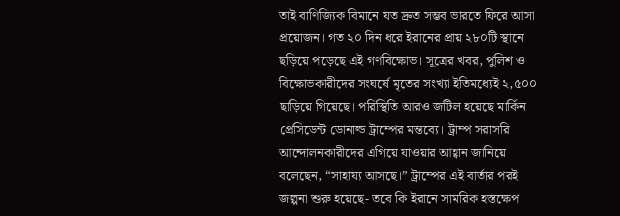তাই বাণিজ্যিক বিমানে যত দ্রুত সম্ভব ভারতে ফিরে আসা প্রয়োজন। গত ২০ দিন ধরে ইরানের প্রায় ২৮০টি স্থানে ছড়িয়ে পড়েছে এই গণবিক্ষোভ। সূত্রের খবর, পুলিশ ও বিক্ষোভকারীদের সংঘর্ষে মৃতের সংখ্যা ইতিমধ্যেই ২,৫০০ ছাড়িয়ে গিয়েছে। পরিস্থিতি আরও জটিল হয়েছে মার্কিন প্রেসিডেন্ট ডোনাল্ড ট্রাম্পের মন্তব্যে। ট্রাম্প সরাসরি আন্দোলনকারীদের এগিয়ে যাওয়ার আহ্বান জানিয়ে বলেছেন, “সাহায্য আসছে।” ট্রাম্পের এই বার্তার পরই জল্পনা শুরু হয়েছে- তবে কি ইরানে সামরিক হস্তক্ষেপ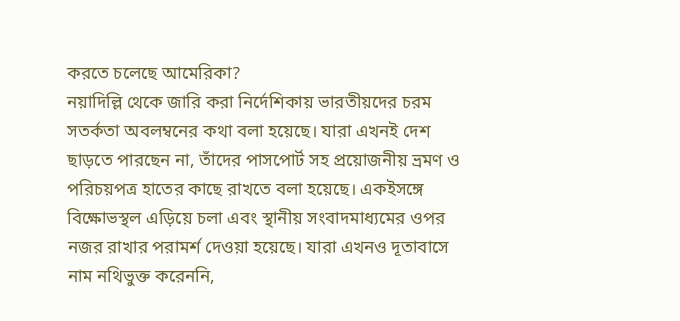করতে চলেছে আমেরিকা?
নয়াদিল্লি থেকে জারি করা নির্দেশিকায় ভারতীয়দের চরম সতর্কতা অবলম্বনের কথা বলা হয়েছে। যারা এখনই দেশ ছাড়তে পারছেন না, তাঁদের পাসপোর্ট সহ প্রয়োজনীয় ভ্রমণ ও পরিচয়পত্র হাতের কাছে রাখতে বলা হয়েছে। একইসঙ্গে বিক্ষোভস্থল এড়িয়ে চলা এবং স্থানীয় সংবাদমাধ্যমের ওপর নজর রাখার পরামর্শ দেওয়া হয়েছে। যারা এখনও দূতাবাসে নাম নথিভুক্ত করেননি,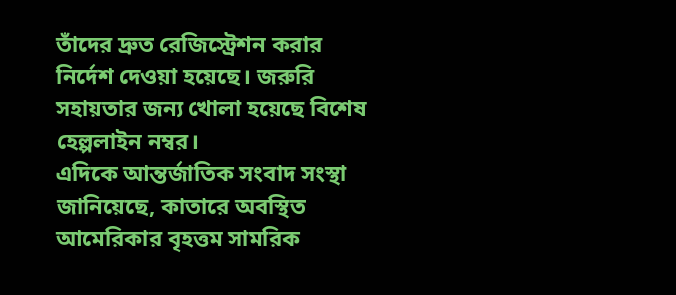তাঁদের দ্রুত রেজিস্ট্রেশন করার নির্দেশ দেওয়া হয়েছে। জরুরি সহায়তার জন্য খোলা হয়েছে বিশেষ হেল্পলাইন নম্বর।
এদিকে আন্তর্জাতিক সংবাদ সংস্থা জানিয়েছে, কাতারে অবস্থিত আমেরিকার বৃহত্তম সামরিক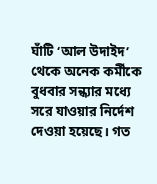ঘাঁটি ‘আল উদাইদ’ থেকে অনেক কর্মীকে বুধবার সন্ধ্যার মধ্যে সরে যাওয়ার নির্দেশ দেওয়া হয়েছে। গত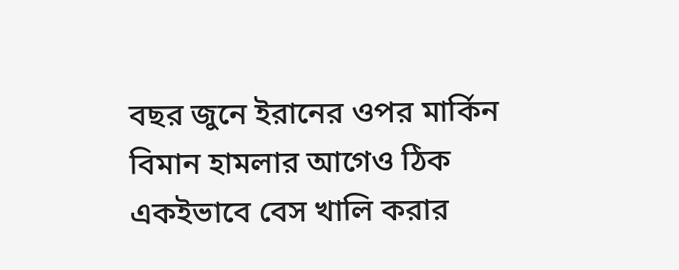বছর জুনে ইরানের ওপর মার্কিন বিমান হামলার আগেও ঠিক একইভাবে বেস খালি করার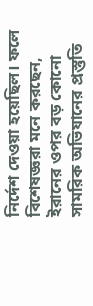নির্দেশ দেওয়া হয়েছিল। ফলে বিশেষজ্ঞরা মনে করছেন, ইরানের ওপর বড় কোনো সামরিক অভিযানের প্রস্তুতি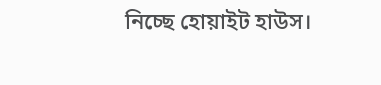নিচ্ছে হোয়াইট হাউস।